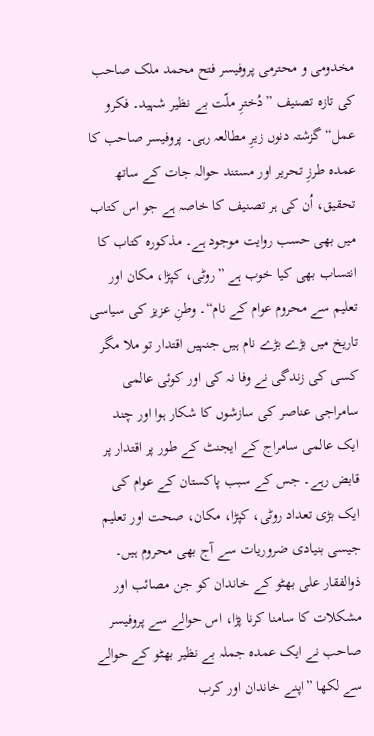مخدومی و محترمی پروفیسر فتح محمد ملک صاحب کی تازہ تصنیف ”دُخترِ ملّت بے نظیر شہید۔ فکرو عمل“ گزشتہ دنوں زیرِ مطالعہ رہی۔ پروفیسر صاحب کا عمدہ طرزِ تحریر اور مستند حوالہ جات کے ساتھ تحقیق، اُن کی ہر تصنیف کا خاصہ ہے جو اس کتاب میں بھی حسب روایت موجود ہے۔ مذکورہ کتاب کا انتساب بھی کیا خوب ہے ”روٹی، کپڑا، مکان اور تعلیم سے محروم عوام کے نام“۔ وطنِ عزیز کی سیاسی تاریخ میں بڑے بڑے نام ہیں جنہیں اقتدار تو ملا مگر کسی کی زندگی نے وفا نہ کی اور کوئی عالمی سامراجی عناصر کی سازشوں کا شکار ہوا اور چند ایک عالمی سامراج کے ایجنٹ کے طور پر اقتدار پر قابض رہے۔ جس کے سبب پاکستان کے عوام کی ایک بڑی تعداد روٹی، کپڑا، مکان، صحت اور تعلیم جیسی بنیادی ضروریات سے آج بھی محروم ہیں۔
ذوالفقار علی بھٹو کے خاندان کو جن مصائب اور مشکلات کا سامنا کرنا پڑا، اس حوالے سے پروفیسر صاحب نے ایک عمدہ جملہ بے نظیر بھٹو کے حوالے سے لکھا ”اپنے خاندان اور کرب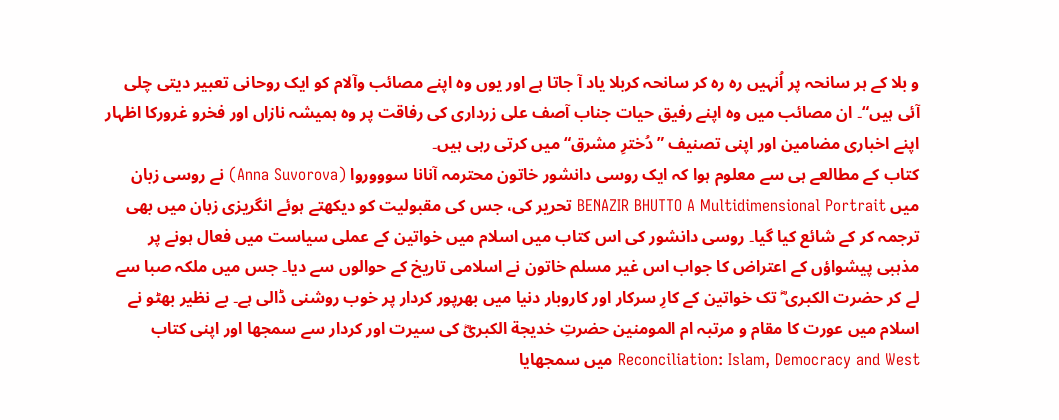و بلا کے ہر سانحہ پر اُنہیں رہ رہ کر سانحہ کربلا یاد آ جاتا ہے اور یوں وہ اپنے مصائب وآلام کو ایک روحانی تعبیر دیتی چلی آئی ہیں“۔ ان مصائب میں وہ اپنے رفیق حیات جناب آصف علی زرداری کی رفاقت پر وہ ہمیشہ نازاں اور فخرو غرورکا اظہار اپنے اخباری مضامین اور اپنی تصنیف ”دُخترِ مشرق“ میں کرتی رہی ہیں۔
کتاب کے مطالعے ہی سے معلوم ہوا کہ ایک روسی دانشور خاتون محترمہ آنانا سوووروا (Anna Suvorova) نے روسی زبان میں BENAZIR BHUTTO A Multidimensional Portrait تحریر کی، جس کی مقبولیت کو دیکھتے ہوئے انگریزی زبان میں بھی ترجمہ کر کے شائع کیا گیا۔ روسی دانشور کی اس کتاب میں اسلام میں خواتین کے عملی سیاست میں فعال ہونے پر مذہبی پیشواؤں کے اعتراض کا جواب اس غیر مسلم خاتون نے اسلامی تاریخ کے حوالوں سے دیا۔ جس میں ملکہ صبا سے لے کر حضرت الکبری ؓ تک خواتین کے کارِ سرکار اور کاروبار دنیا میں بھرپور کردار پر خوب روشنی ڈالی ہے۔ بے نظیر بھٹو نے اسلام میں عورت کا مقام و مرتبہ ام المومنین حضرتِ خدیجة الکبریؓ کی سیرت اور کردار سے سمجھا اور اپنی کتاب Reconciliation: Islam, Democracy and West میں سمجھایا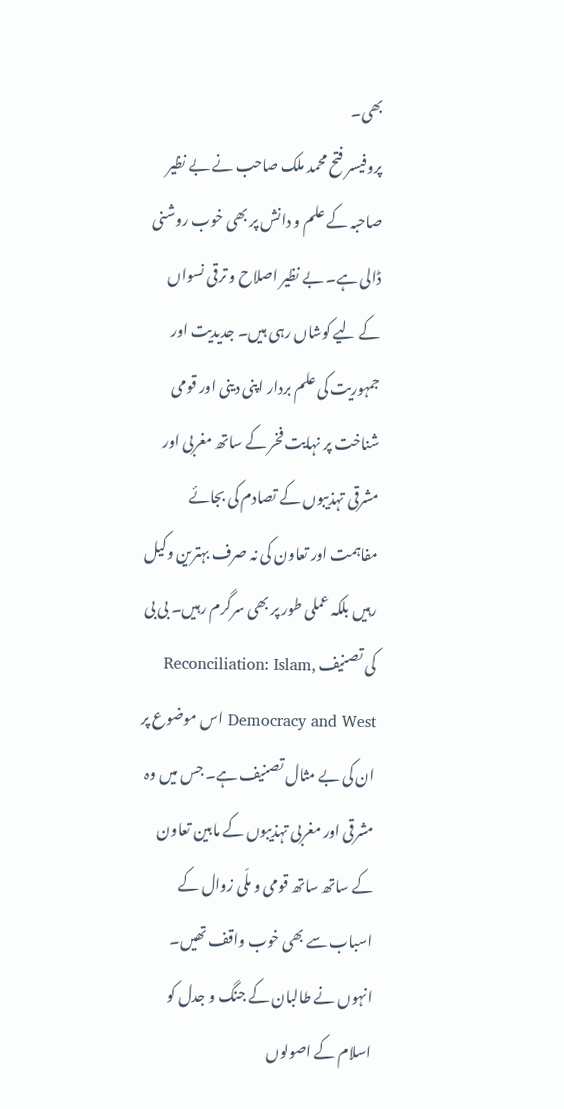بھی۔
پروفیسر فتح محمد ملک صاحب نے بے نظیر صاحبہ کے علم و دانش پر بھی خوب روشنی ڈالی ہے۔ بے نظیر اصلاح و ترقی نسواں کے لیے کوشاں رہی ہیں۔ جدیدیت اور جمہوریت کی علم بردار اپنی دینی اور قومی شناخت پر نہایت فخر کے ساتھ مغربی اور مشرقی تہذیبوں کے تصادم کی بجائے مفاہمت اور تعاون کی نہ صرف بہترین وکیل رہیں بلکہ عملی طور پر بھی سرگرم رہیں۔ بی بی کی تصنیف Reconciliation: Islam, Democracy and West اس موضوع پر ان کی بے مثال تصنیف ہے۔ جس میں وہ مشرقی اور مغربی تہذیبوں کے مابین تعاون کے ساتھ ساتھ قومی و ملّی زوال کے اسباب سے بھی خوب واقف تھیں۔ انہوں نے طالبان کے جنگ و جدل کو اسلام کے اصولوں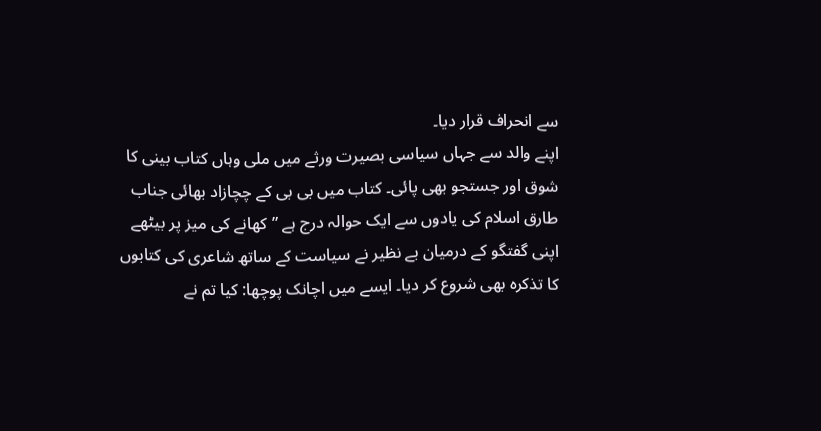سے انحراف قرار دیا۔
اپنے والد سے جہاں سیاسی بصیرت ورثے میں ملی وہاں کتاب بینی کا شوق اور جستجو بھی پائی۔ کتاب میں بی بی کے چچازاد بھائی جناب طارق اسلام کی یادوں سے ایک حوالہ درج ہے ”کھانے کی میز پر بیٹھے اپنی گفتگو کے درمیان بے نظیر نے سیاست کے ساتھ شاعری کی کتابوں کا تذکرہ بھی شروع کر دیا۔ ایسے میں اچانک پوچھا: کیا تم نے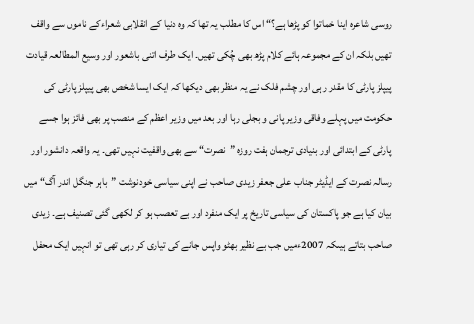روسی شاعرہ اینا خماتوا کو پڑھا ہے؟“ اس کا مطلب یہ تھا کہ وہ دنیا کے انقلابی شعراءکے ناموں سے واقف تھیں بلکہ ان کے مجموعہ ہائے کلام پڑھ بھی چُکی تھیں۔ ایک طرف اتنی باشعور اور وسیع المطالعہ قیادت پیپلز پارٹی کا مقدر رہی اور چشم فلک نے یہ منظر بھی دیکھا کہ ایک ایسا شخص بھی پیپلز پارٹی کی حکومت میں پہلے وفاقی وزیر پانی و بجلی رہا اور بعد میں وزیر اعظم کے منصب پر بھی فائز ہوا جسے پارٹی کے ابتدائی اور بنیادی ترجمان ہفت روزہ ”نصرت“ سے بھی واقفیت نہیں تھی۔ یہ واقعہ دانشور اور رسالہ نصرت کے ایڈیٹر جناب علی جعفر زیدی صاحب نے اپنی سیاسی خودنوشت ”باہر جنگل اندر آگ“ میں بیان کیا ہے جو پاکستان کی سیاسی تاریخ پر ایک منفرد اور بے تعصب ہو کر لکھی گئی تصنیف ہے۔ زیدی صاحب بتاتے ہیںکہ 2007ءمیں جب بے نظیر بھٹو واپس جانے کی تیاری کر رہی تھی تو انہیں ایک محفل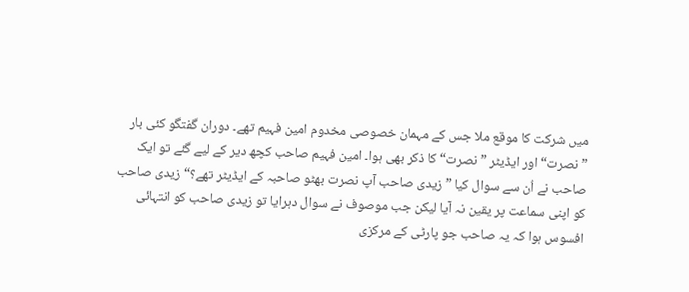میں شرکت کا موقع ملا جس کے مہمان خصوصی مخدوم امین فہیم تھے۔ دوران گفتگو کئی بار ”نصرت“ اور ایڈیٹر ”نصرت“ کا ذکر بھی ہوا۔ امین فہیم صاحب کچھ دیر کے لیے گئے تو ایک صاحب نے اُن سے سوال کیا ”زیدی صاحب آپ نصرت بھٹو صاحبہ کے ایڈیٹر تھے؟“ زیدی صاحب کو اپنی سماعت پر یقین نہ آیا لیکن جب موصوف نے سوال دہرایا تو زیدی صاحب کو انتہائی افسوس ہوا کہ یہ صاحب جو پارٹی کے مرکزی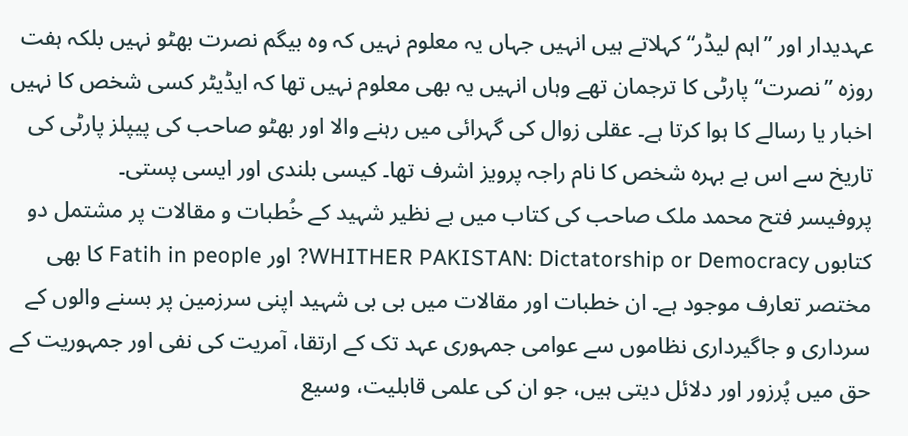عہدیدار اور ”اہم لیڈر“ کہلاتے ہیں انہیں جہاں یہ معلوم نہیں کہ وہ بیگم نصرت بھٹو نہیں بلکہ ہفت روزہ ”نصرت“ پارٹی کا ترجمان تھے وہاں انہیں یہ بھی معلوم نہیں تھا کہ ایڈیٹر کسی شخص کا نہیں اخبار یا رسالے کا ہوا کرتا ہے۔ عقلی زوال کی گہرائی میں رہنے والا اور بھٹو صاحب کی پیپلز پارٹی کی تاریخ سے اس بے بہرہ شخص کا نام راجہ پرویز اشرف تھا۔ کیسی بلندی اور ایسی پستی۔
پروفیسر فتح محمد ملک صاحب کی کتاب میں بے نظیر شہید کے خُطبات و مقالات پر مشتمل دو کتابوں WHITHER PAKISTAN: Dictatorship or Democracy? اور Fatih in people کا بھی مختصر تعارف موجود ہے۔ ان خطبات اور مقالات میں بی بی شہید اپنی سرزمین پر بسنے والوں کے سرداری و جاگیرداری نظاموں سے عوامی جمہوری عہد تک کے ارتقا، آمریت کی نفی اور جمہوریت کے حق میں پُرزور اور دلائل دیتی ہیں، جو ان کی علمی قابلیت، وسیع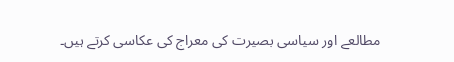مطالعے اور سیاسی بصیرت کی معراج کی عکاسی کرتے ہیں۔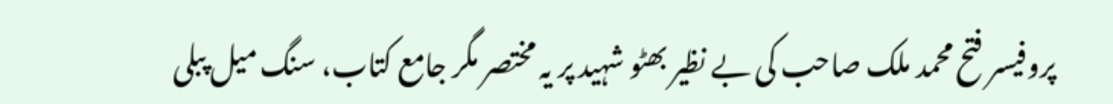پروفیسر فتح محمد ملک صاحب کی بے نظیر بھٹو شہید پر یہ مختصر مگر جامع کتاب، سنگ میل پبلی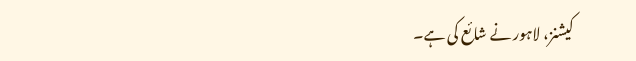کیشنز، لاہور نے شائع کی ہے۔